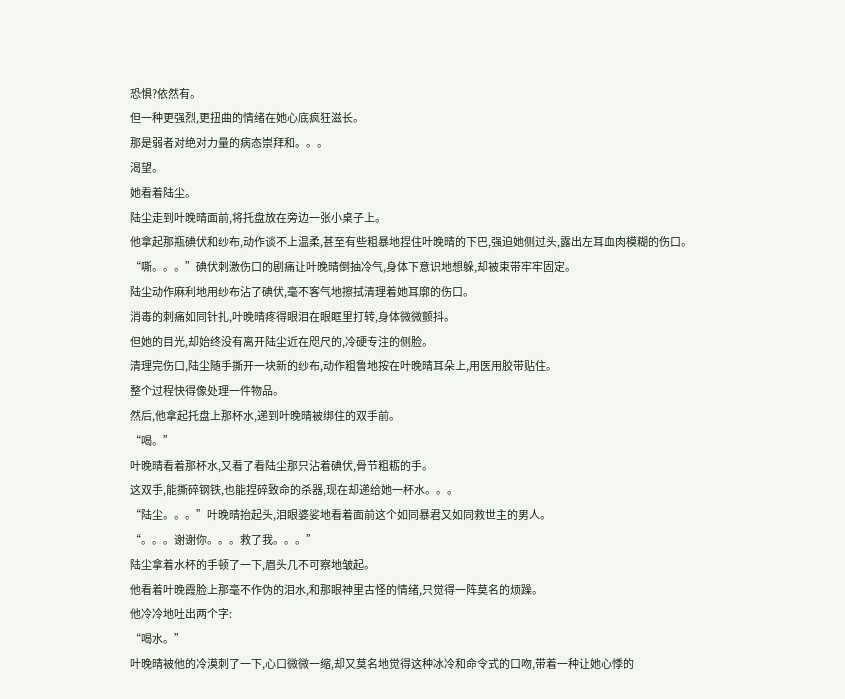恐惧?依然有。
但一种更强烈,更扭曲的情绪在她心底疯狂滋长。
那是弱者对绝对力量的病态崇拜和。。。
渴望。
她看着陆尘。
陆尘走到叶晚晴面前,将托盘放在旁边一张小桌子上。
他拿起那瓶碘伏和纱布,动作谈不上温柔,甚至有些粗暴地捏住叶晚晴的下巴,强迫她侧过头,露出左耳血肉模糊的伤口。
“嘶。。。”碘伏刺激伤口的剧痛让叶晚晴倒抽冷气,身体下意识地想躲,却被束带牢牢固定。
陆尘动作麻利地用纱布沾了碘伏,毫不客气地擦拭清理着她耳廓的伤口。
消毒的刺痛如同针扎,叶晚晴疼得眼泪在眼眶里打转,身体微微颤抖。
但她的目光,却始终没有离开陆尘近在咫尺的,冷硬专注的侧脸。
清理完伤口,陆尘随手撕开一块新的纱布,动作粗鲁地按在叶晚晴耳朵上,用医用胶带贴住。
整个过程快得像处理一件物品。
然后,他拿起托盘上那杯水,递到叶晚晴被绑住的双手前。
“喝。”
叶晚晴看着那杯水,又看了看陆尘那只沾着碘伏,骨节粗粝的手。
这双手,能撕碎钢铁,也能捏碎致命的杀器,现在却递给她一杯水。。。
“陆尘。。。”叶晚晴抬起头,泪眼婆娑地看着面前这个如同暴君又如同救世主的男人。
“。。。谢谢你。。。救了我。。。”
陆尘拿着水杯的手顿了一下,眉头几不可察地皱起。
他看着叶晚霞脸上那毫不作伪的泪水,和那眼神里古怪的情绪,只觉得一阵莫名的烦躁。
他冷冷地吐出两个字:
“喝水。”
叶晚晴被他的冷漠刺了一下,心口微微一缩,却又莫名地觉得这种冰冷和命令式的口吻,带着一种让她心悸的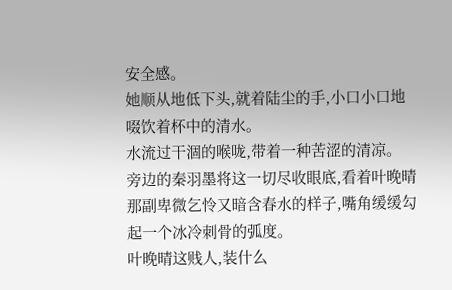安全感。
她顺从地低下头,就着陆尘的手,小口小口地啜饮着杯中的清水。
水流过干涸的喉咙,带着一种苦涩的清凉。
旁边的秦羽墨将这一切尽收眼底,看着叶晚晴那副卑微乞怜又暗含春水的样子,嘴角缓缓勾起一个冰冷刺骨的弧度。
叶晚晴这贱人,装什么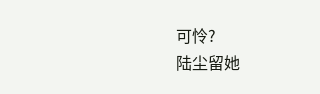可怜?
陆尘留她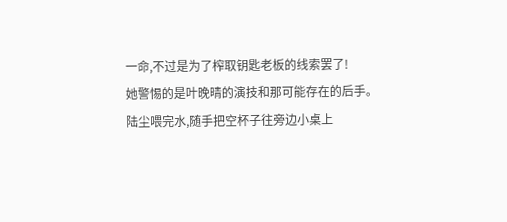一命,不过是为了榨取钥匙老板的线索罢了!
她警惕的是叶晚晴的演技和那可能存在的后手。
陆尘喂完水,随手把空杯子往旁边小桌上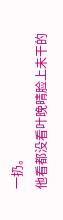一扔。
他看都没看叶晚晴脸上未干的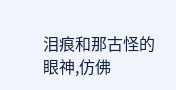泪痕和那古怪的眼神,仿佛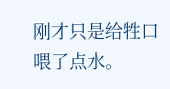刚才只是给牲口喂了点水。